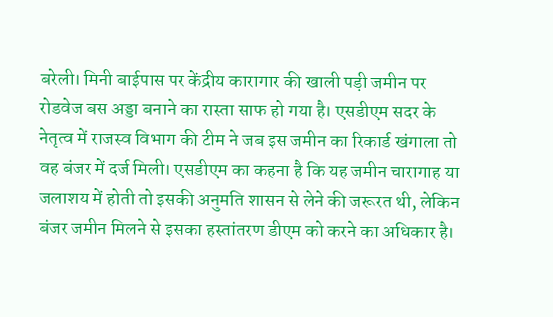बरेली। मिनी बाईपास पर केंद्रीय कारागार की खाली पड़ी जमीन पर रोडवेज बस अड्डा बनाने का रास्ता साफ हो गया है। एसडीएम सदर के नेतृत्व में राजस्व विभाग की टीम ने जब इस जमीन का रिकार्ड खंगाला तो वह बंजर में दर्ज मिली। एसडीएम का कहना है कि यह जमीन चारागाह या जलाशय में होती तो इसकी अनुमति शासन से लेने की जरूरत थी, लेकिन बंजर जमीन मिलने से इसका हस्तांतरण डीएम को करने का अधिकार है।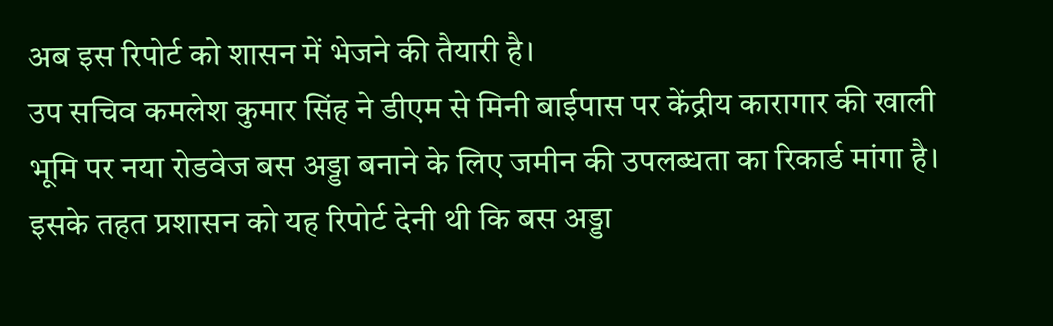अब इस रिपोर्ट को शासन में भेजने की तैयारी है।
उप सचिव कमलेश कुमार सिंह ने डीएम से मिनी बाईपास पर केंद्रीय कारागार की खाली भूमि पर नया रोडवेज बस अड्डा बनाने के लिए जमीन की उपलब्धता का रिकार्ड मांगा है। इसके तहत प्रशासन को यह रिपोर्ट देनी थी कि बस अड्डा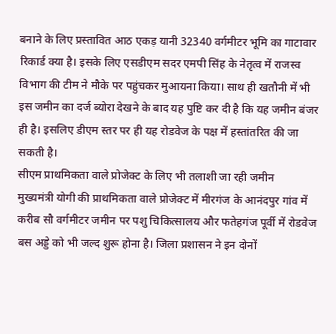बनाने के लिए प्रस्तावित आठ एकड़ यानी 32340 वर्गमीटर भूमि का गाटावार रिकार्ड क्या है। इसके लिए एसडीएम सदर एमपी सिंह के नेतृत्व में राजस्व विभाग की टीम ने मौके पर पहुंचकर मुआयना किया। साथ ही खतौनी में भी इस जमीन का दर्ज ब्योरा देखने के बाद यह पुष्टि कर दी है कि यह जमीन बंजर ही है। इसलिए डीएम स्तर पर ही यह रोडवेज के पक्ष में हस्तांतरित की जा सकती है।
सीएम प्राथमिकता वाले प्रोजेक्ट के लिए भी तलाशी जा रही जमीन
मुख्यमंत्री योगी की प्राथमिकता वाले प्रोजेक्ट में मीरगंज के आनंदपुर गांव में करीब सौ वर्गमीटर जमीन पर पशु चिकित्सालय और फतेहगंज पूर्वी में रोडवेज बस अड्डे को भी जल्द शुरू होना है। जिला प्रशासन ने इन दोनों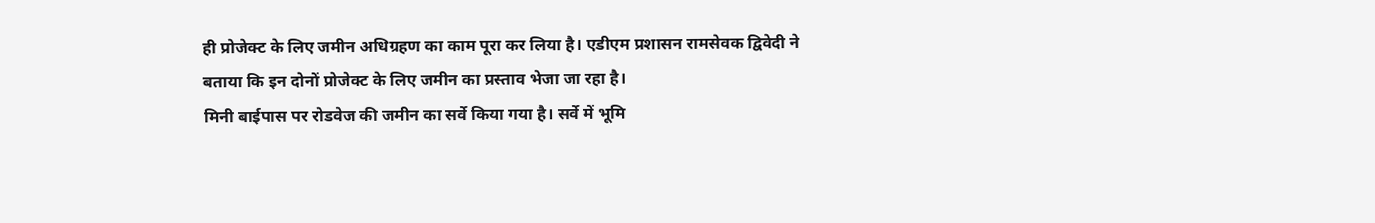ही प्रोजेक्ट के लिए जमीन अधिग्रहण का काम पूरा कर लिया है। एडीएम प्रशासन रामसेवक द्विवेदी ने बताया कि इन दोनों प्रोजेक्ट के लिए जमीन का प्रस्ताव भेजा जा रहा है।
मिनी बाईपास पर रोडवेज की जमीन का सर्वे किया गया है। सर्वे में भूमि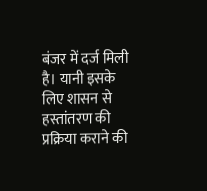बंजर में दर्ज मिली है। यानी इसके लिए शासन से हस्तांतरण की प्रक्रिया कराने की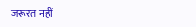जरूरत नहीं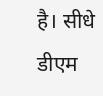है। सीधे डीएम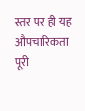स्तर पर ही यह औपचारिकता पूरी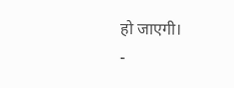हो जाएगी।
-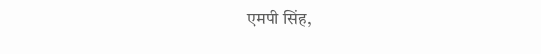एमपी सिंह,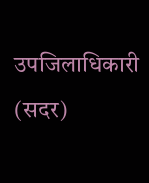उपजिलाधिकारी (सदर)